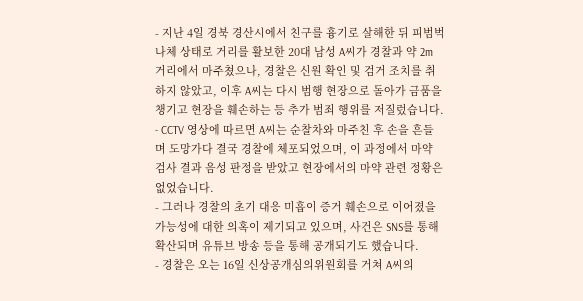- 지난 4일 경북 경산시에서 친구를 흉기로 살해한 뒤 피범벅 나체 상태로 거리를 활보한 20대 남성 A씨가 경찰과 약 2m 거리에서 마주쳤으나, 경찰은 신원 확인 및 검거 조치를 취하지 않았고, 이후 A씨는 다시 범행 현장으로 돌아가 금품을 챙기고 현장을 훼손하는 등 추가 범죄 행위를 저질렀습니다.
- CCTV 영상에 따르면 A씨는 순찰차와 마주친 후 손을 흔들며 도망가다 결국 경찰에 체포되었으며, 이 과정에서 마약 검사 결과 음성 판정을 받았고 현장에서의 마약 관련 정황은 없었습니다.
- 그러나 경찰의 초기 대응 미흡이 증거 훼손으로 이어졌을 가능성에 대한 의혹이 제기되고 있으며, 사건은 SNS를 통해 확산되며 유튜브 방송 등을 통해 공개되기도 했습니다.
- 경찰은 오는 16일 신상공개심의위원회를 거쳐 A씨의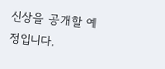신상을 공개할 예정입니다.